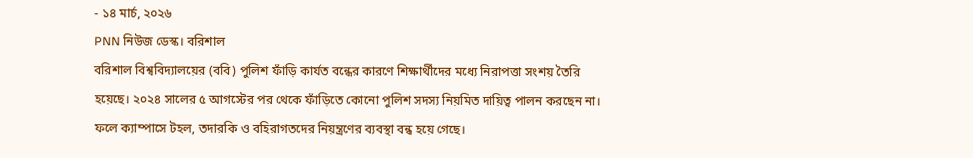- ১৪ মার্চ, ২০২৬
PNN নিউজ ডেস্ক। বরিশাল
বরিশাল বিশ্ববিদ্যালয়ের (ববি) পুলিশ ফাঁড়ি কার্যত বন্ধের কারণে শিক্ষার্থীদের মধ্যে নিরাপত্তা সংশয় তৈরি হয়েছে। ২০২৪ সালের ৫ আগস্টের পর থেকে ফাঁড়িতে কোনো পুলিশ সদস্য নিয়মিত দায়িত্ব পালন করছেন না। ফলে ক্যাম্পাসে টহল, তদারকি ও বহিরাগতদের নিয়ন্ত্রণের ব্যবস্থা বন্ধ হয়ে গেছে।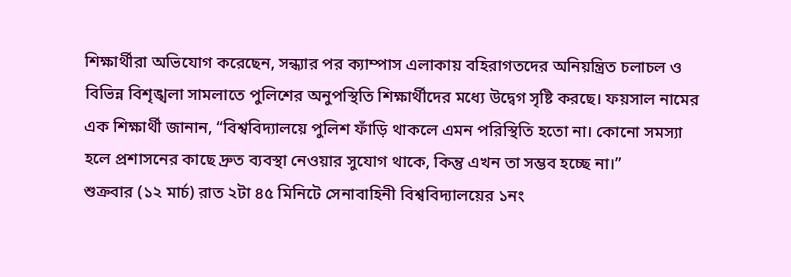শিক্ষার্থীরা অভিযোগ করেছেন, সন্ধ্যার পর ক্যাম্পাস এলাকায় বহিরাগতদের অনিয়ন্ত্রিত চলাচল ও বিভিন্ন বিশৃঙ্খলা সামলাতে পুলিশের অনুপস্থিতি শিক্ষার্থীদের মধ্যে উদ্বেগ সৃষ্টি করছে। ফয়সাল নামের এক শিক্ষার্থী জানান, “বিশ্ববিদ্যালয়ে পুলিশ ফাঁড়ি থাকলে এমন পরিস্থিতি হতো না। কোনো সমস্যা হলে প্রশাসনের কাছে দ্রুত ব্যবস্থা নেওয়ার সুযোগ থাকে, কিন্তু এখন তা সম্ভব হচ্ছে না।”
শুক্রবার (১২ মার্চ) রাত ২টা ৪৫ মিনিটে সেনাবাহিনী বিশ্ববিদ্যালয়ের ১নং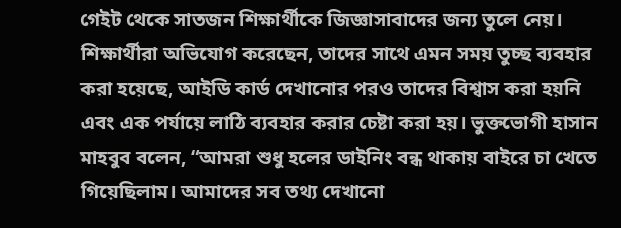গেইট থেকে সাতজন শিক্ষার্থীকে জিজ্ঞাসাবাদের জন্য তুলে নেয়। শিক্ষার্থীরা অভিযোগ করেছেন, তাদের সাথে এমন সময় তুচ্ছ ব্যবহার করা হয়েছে, আইডি কার্ড দেখানোর পরও তাদের বিশ্বাস করা হয়নি এবং এক পর্যায়ে লাঠি ব্যবহার করার চেষ্টা করা হয়। ভুক্তভোগী হাসান মাহবুব বলেন, “আমরা শুধু হলের ডাইনিং বন্ধ থাকায় বাইরে চা খেতে গিয়েছিলাম। আমাদের সব তথ্য দেখানো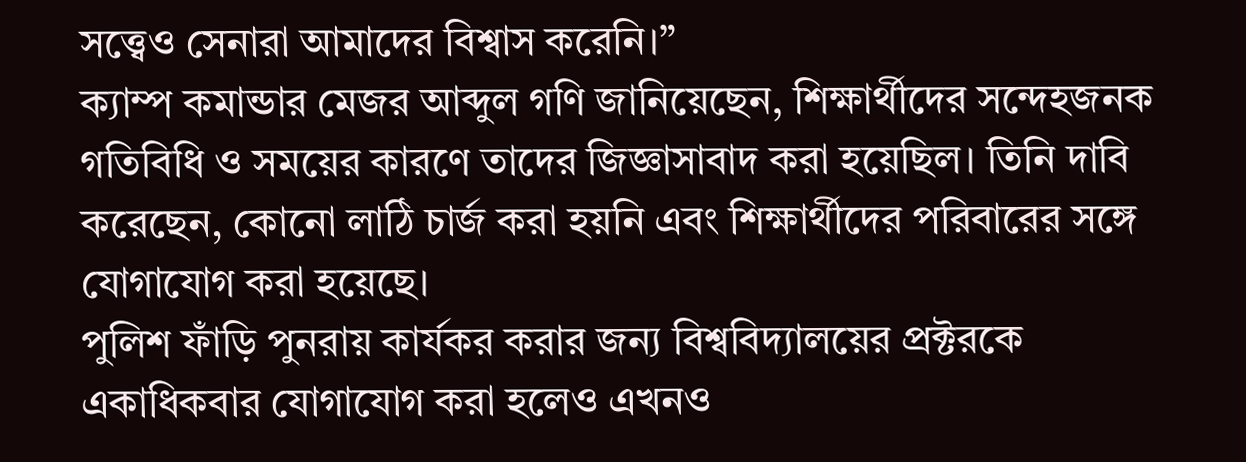সত্ত্বেও সেনারা আমাদের বিশ্বাস করেনি।”
ক্যাম্প কমান্ডার মেজর আব্দুল গণি জানিয়েছেন, শিক্ষার্থীদের সন্দেহজনক গতিবিধি ও সময়ের কারণে তাদের জিজ্ঞাসাবাদ করা হয়েছিল। তিনি দাবি করেছেন, কোনো লাঠি চার্জ করা হয়নি এবং শিক্ষার্থীদের পরিবারের সঙ্গে যোগাযোগ করা হয়েছে।
পুলিশ ফাঁড়ি পুনরায় কার্যকর করার জন্য বিশ্ববিদ্যালয়ের প্রক্টরকে একাধিকবার যোগাযোগ করা হলেও এখনও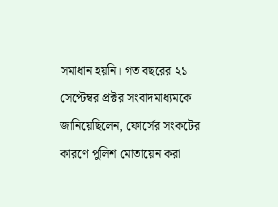সমাধান হয়নি। গত বছরের ২১ সেপ্টেম্বর প্রক্টর সংবাদমাধ্যমকে জানিয়েছিলেন, ফোর্সের সংকটের কারণে পুলিশ মোতায়েন করা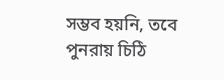সম্ভব হয়নি, তবে পুনরায় চিঠি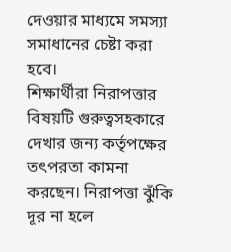দেওয়ার মাধ্যমে সমস্যা সমাধানের চেষ্টা করা হবে।
শিক্ষার্থীরা নিরাপত্তার বিষয়টি গুরুত্বসহকারে দেখার জন্য কর্তৃপক্ষের তৎপরতা কামনা করছেন। নিরাপত্তা ঝুঁকি দূর না হলে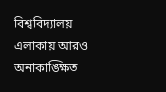বিশ্ববিদ্যালয় এলাকায় আরও অনাকাঙ্ক্ষিত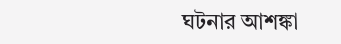ঘটনার আশঙ্কা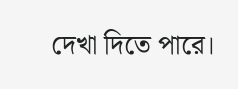দেখা দিতে পারে।